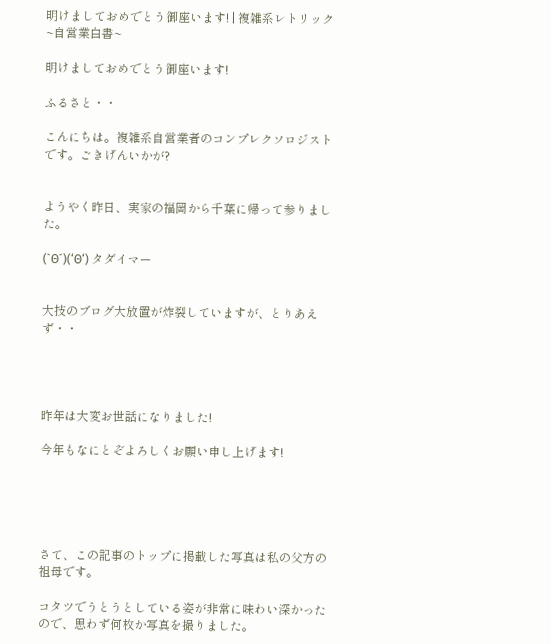明けましておめでとう御座います! | 複雑系レトリック~自営業白書~

明けましておめでとう御座います!

ふるさと・・

こんにちは。複雑系自営業者のコンプレクソロジストです。ごきげんいかが?


ようやく昨日、実家の福岡から千葉に帰って参りました。

(`Θ´)(‘Θ‘) タダイマー


大技のブログ大放置が炸裂していますが、とりあえず・・




昨年は大変お世話になりました!

今年もなにとぞよろしくお願い申し上げます!





さて、この記事のトップに掲載した写真は私の父方の祖母です。

コタツでうとうとしている姿が非常に味わい深かったので、思わず何枚か写真を撮りました。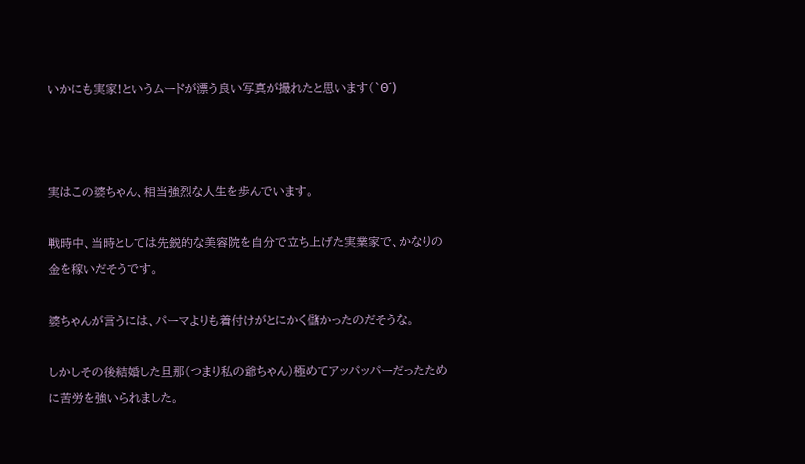いかにも実家!というムードが漂う良い写真が撮れたと思います(`Θ´)



実はこの婆ちゃん、相当強烈な人生を歩んでいます。

戦時中、当時としては先鋭的な美容院を自分で立ち上げた実業家で、かなりの金を稼いだそうです。

婆ちゃんが言うには、パーマよりも着付けがとにかく儲かったのだそうな。

しかしその後結婚した旦那(つまり私の爺ちゃん)極めてアッパッパーだったために苦労を強いられました。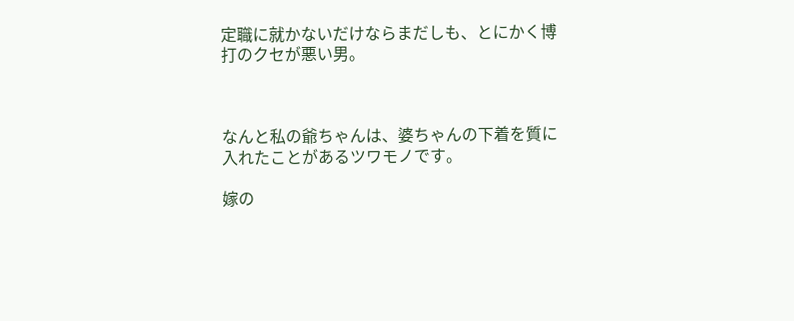定職に就かないだけならまだしも、とにかく博打のクセが悪い男。



なんと私の爺ちゃんは、婆ちゃんの下着を質に入れたことがあるツワモノです。

嫁の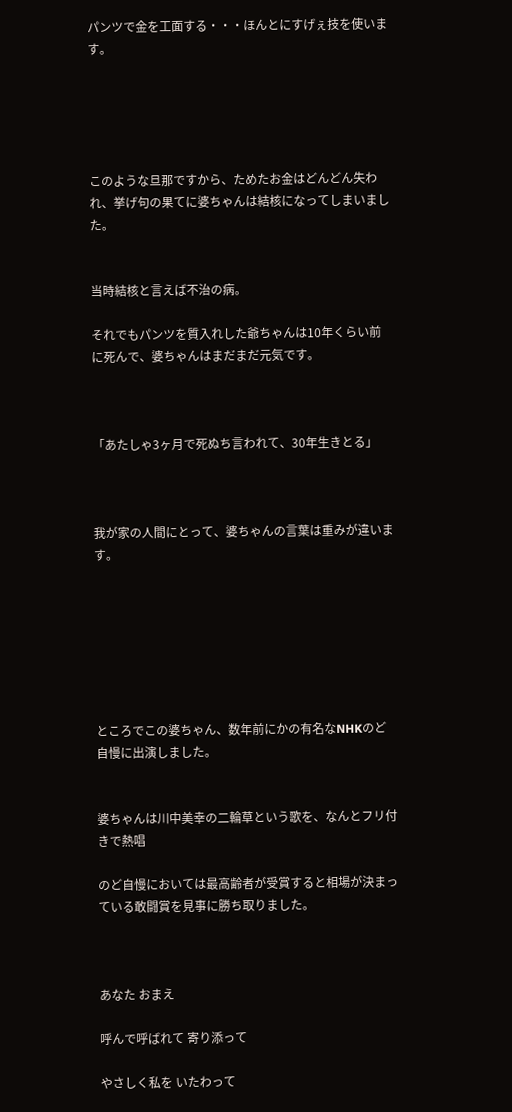パンツで金を工面する・・・ほんとにすげぇ技を使います。





このような旦那ですから、ためたお金はどんどん失われ、挙げ句の果てに婆ちゃんは結核になってしまいました。


当時結核と言えば不治の病。

それでもパンツを質入れした爺ちゃんは10年くらい前に死んで、婆ちゃんはまだまだ元気です。



「あたしゃ3ヶ月で死ぬち言われて、30年生きとる」



我が家の人間にとって、婆ちゃんの言葉は重みが違います。







ところでこの婆ちゃん、数年前にかの有名なNHKのど自慢に出演しました。


婆ちゃんは川中美幸の二輪草という歌を、なんとフリ付きで熱唱

のど自慢においては最高齢者が受賞すると相場が決まっている敢闘賞を見事に勝ち取りました。



あなた おまえ

呼んで呼ばれて 寄り添って

やさしく私を いたわって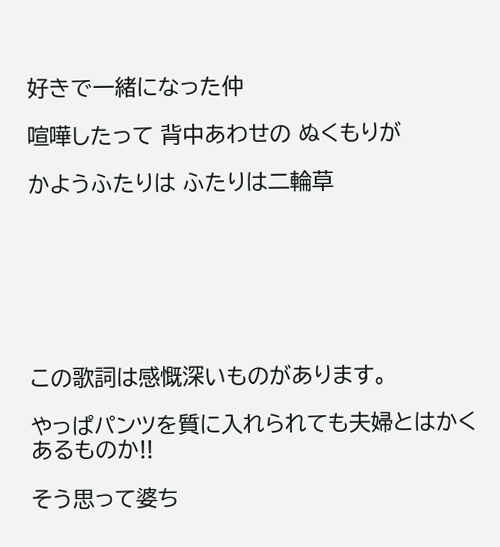好きで一緒になった仲

喧嘩したって 背中あわせの ぬくもりが

かようふたりは ふたりは二輪草







この歌詞は感慨深いものがあります。

やっぱパンツを質に入れられても夫婦とはかくあるものか!!

そう思って婆ち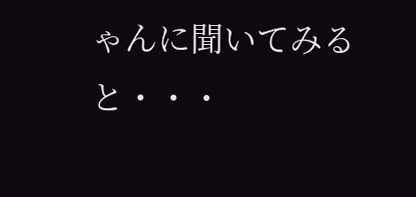ゃんに聞いてみると・・・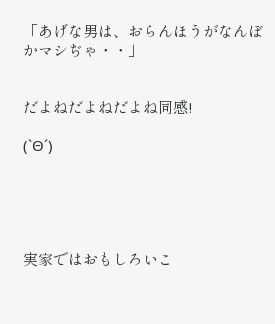「あげな男は、おらんほうがなんぼかマシぢゃ・・」


だよねだよねだよね同感!

(`Θ´)





実家ではおもしろいこ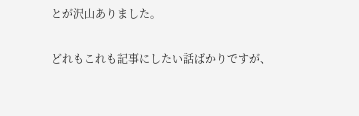とが沢山ありました。

どれもこれも記事にしたい話ばかりですが、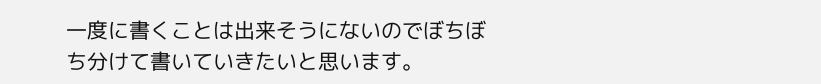一度に書くことは出来そうにないのでぼちぼち分けて書いていきたいと思います。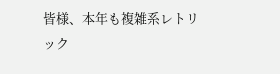皆様、本年も複雑系レトリック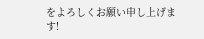をよろしくお願い申し上げます!